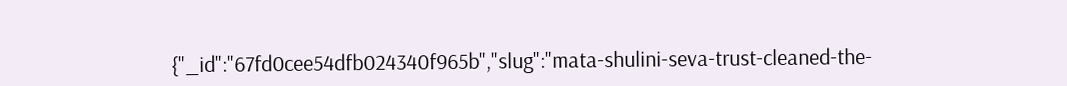{"_id":"67fd0cee54dfb024340f965b","slug":"mata-shulini-seva-trust-cleaned-the-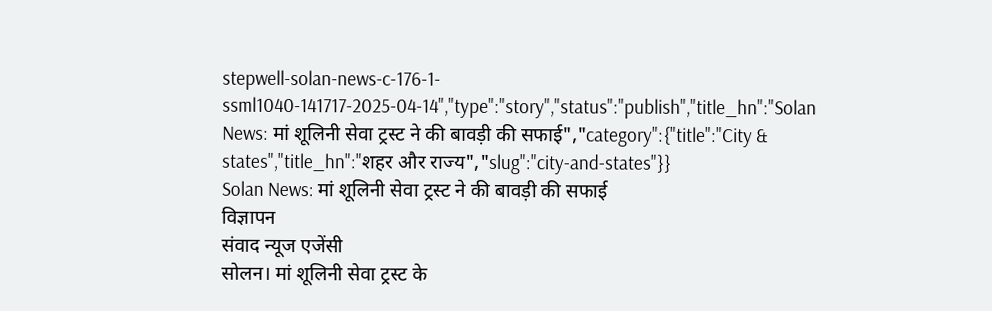stepwell-solan-news-c-176-1-ssml1040-141717-2025-04-14","type":"story","status":"publish","title_hn":"Solan News: मां शूलिनी सेवा ट्रस्ट ने की बावड़ी की सफाई","category":{"title":"City & states","title_hn":"शहर और राज्य","slug":"city-and-states"}}
Solan News: मां शूलिनी सेवा ट्रस्ट ने की बावड़ी की सफाई
विज्ञापन
संवाद न्यूज एजेंसी
सोलन। मां शूलिनी सेवा ट्रस्ट के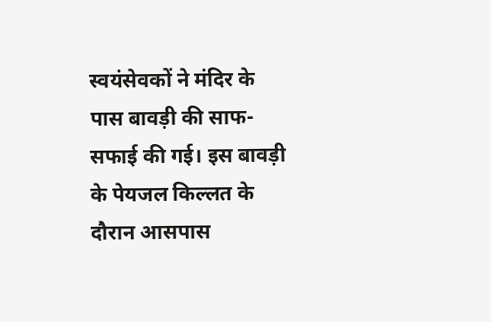स्वयंसेवकों ने मंदिर के पास बावड़ी की साफ-सफाई की गई। इस बावड़ी के पेयजल किल्लत के दौरान आसपास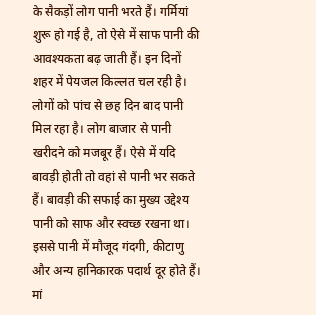के सैकड़ों लोग पानी भरते हैं। गर्मियां शुरू हो गई है, तो ऐसे में साफ पानी की आवश्यकता बढ़ जाती हैं। इन दिनों शहर में पेयजल किल्लत चल रही है। लोगों को पांच से छह दिन बाद पानी मिल रहा है। लोग बाजार से पानी खरीदने को मजबूर हैं। ऐसे में यदि बावड़ी होती तो वहां से पानी भर सकते हैं। बावड़ी की सफाई का मुख्य उद्देश्य पानी को साफ और स्वच्छ रखना था। इससे पानी में मौजूद गंदगी, कीटाणु और अन्य हानिकारक पदार्थ दूर होते हैं। मां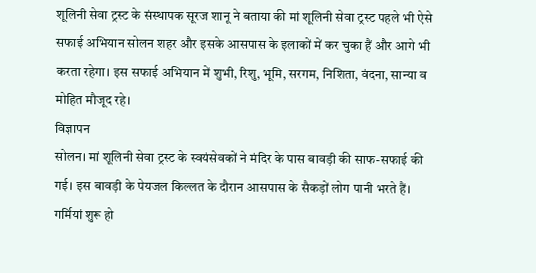शूलिनी सेवा ट्रस्ट के संस्थापक सूरज शानू ने बताया की मां शूलिनी सेवा ट्रस्ट पहले भी ऐसे सफाई अभियान सोलन शहर और इसके आसपास के इलाकों में कर चुका हैं और आगे भी करता रहेगा। इस सफाई अभियान में शुभी, रिशु, भूमि, सरगम, निशिता, वंदना, सान्या व मोहित मौजूद रहे।
विज्ञापन
सोलन। मां शूलिनी सेवा ट्रस्ट के स्वयंसेवकों ने मंदिर के पास बावड़ी की साफ-सफाई की गई। इस बावड़ी के पेयजल किल्लत के दौरान आसपास के सैकड़ों लोग पानी भरते हैं। गर्मियां शुरू हो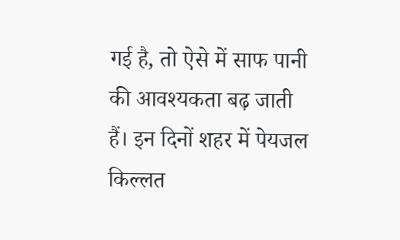गई है, तो ऐसे में साफ पानी की आवश्यकता बढ़ जाती हैं। इन दिनों शहर में पेयजल किल्लत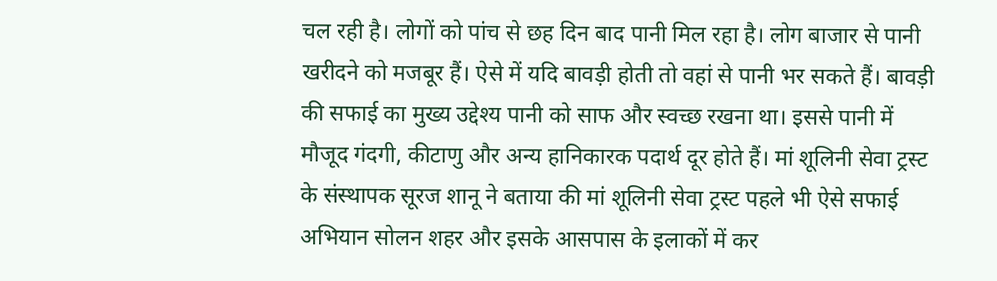चल रही है। लोगों को पांच से छह दिन बाद पानी मिल रहा है। लोग बाजार से पानी खरीदने को मजबूर हैं। ऐसे में यदि बावड़ी होती तो वहां से पानी भर सकते हैं। बावड़ी की सफाई का मुख्य उद्देश्य पानी को साफ और स्वच्छ रखना था। इससे पानी में मौजूद गंदगी, कीटाणु और अन्य हानिकारक पदार्थ दूर होते हैं। मां शूलिनी सेवा ट्रस्ट के संस्थापक सूरज शानू ने बताया की मां शूलिनी सेवा ट्रस्ट पहले भी ऐसे सफाई अभियान सोलन शहर और इसके आसपास के इलाकों में कर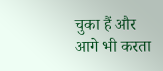चुका हैं और आगे भी करता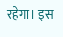रहेगा। इस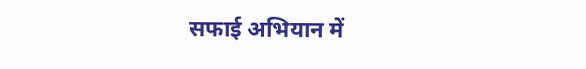सफाई अभियान में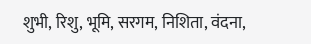शुभी, रिशु, भूमि, सरगम, निशिता, वंदना,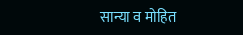सान्या व मोहित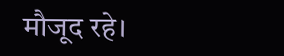मौजूद रहे।